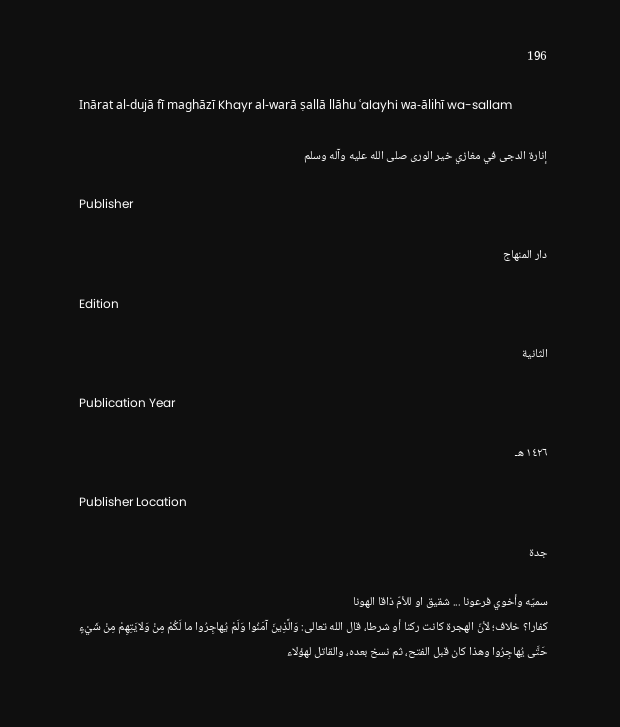196

Inārat al-dujā fī maghāzī Khayr al-warā ṣallā llāhu ʿalayhi wa-ālihī wa-sallam

إنارة الدجى في مغازي خير الورى صلى الله عليه وآله وسلم

Publisher

دار المنهاج

Edition

الثانية

Publication Year

١٤٢٦ هـ

Publisher Location

جدة

سميّه وأخوي فرعونا ... شقيق او للأمّ ذاقا الهونا
كفارا؟ خلاف؛ لأنّ الهجرة كانت ركنا أو شرطا، قال الله تعالى: وَالَّذِينَ آمَنُوا وَلَمْ يُهاجِرُوا ما لَكُمْ مِنْ وَلايَتِهِمْ مِنْ شَيْءٍ حَتَّى يُهاجِرُوا وهذا كان قبل الفتح، ثم نسخ بعده، والقاتل لهؤلاء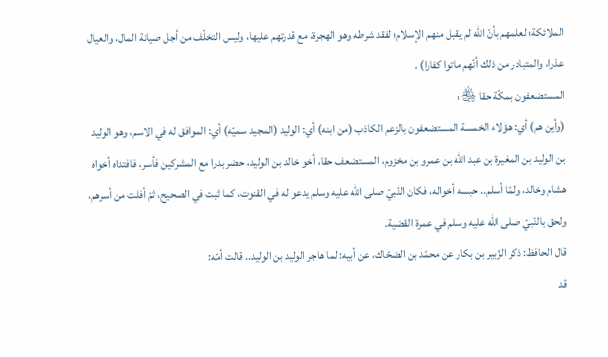الملائكة؛ لعلمهم بأنّ الله لم يقبل منهم الإسلام؛ لفقد شرطه وهو الهجرة، مع قدرتهم عليها، وليس التخلّف من أجل صيانة المال، والعيال عذرا، والمتبادر من ذلك أنّهم ماتوا كفارا) .
المستضعفون بمكّة حقا ﵃:
(وأين هم) أي: هؤلاء الخمسة المستضعفون بالزعم الكاذب (من ابنه) أي: الوليد (المجيد سميّه) أي: الموافق له في الاسم، وهو الوليد بن الوليد بن المغيرة بن عبد الله بن عمرو بن مخزوم، المستضعف حقا، أخو خالد بن الوليد، حضر بدرا مع المشركين فأسر، فافتداه أخواه هشام وخالد، ولمّا أسلم.. حبسه أخواله، فكان النّبيّ صلى الله عليه وسلم يدعو له في القنوت، كما ثبت في الصحيح، ثمّ أفلت من أسرهم، ولحق بالنّبيّ صلى الله عليه وسلم في عمرة القضية.
قال الحافظ: ذكر الزّبير بن بكار عن محمّد بن الضحّاك، عن أبيه: لما هاجر الوليد بن الوليد.. قالت أمّه:
قد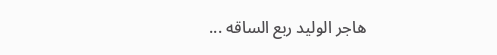هاجر الوليد ربع الساقه ...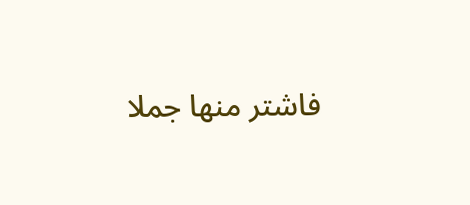فاشتر منها جملا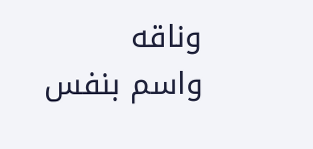وناقه
واسم بنفس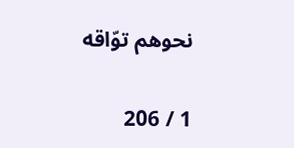نحوهم توّاقه

1 / 206